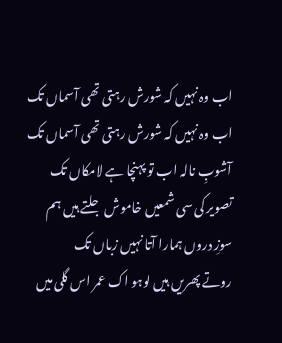اب وہ نہیں کہ شورش رہتی تھی آسماں تک
اب وہ نہیں کہ شورش رہتی تھی آسماں تک
آشوبِ نالہ اب تو پہنچا ہے لامکاں تک
تصویر کی سی شمعیں خاموش جلتے ہیں ہم
سوزِ دروں ہمارا آتا نہیں زباں تک
روتے پھریں ہیں لوہو اک عمر اس گلی میں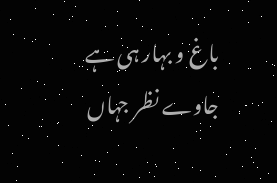باغ و بہار ہی ہے جاوے نظر جہاں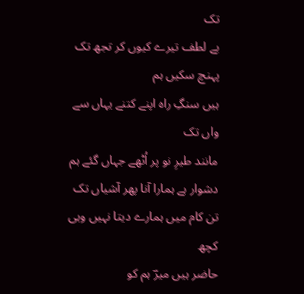تک
بے لطف تیرے کیوں کر تجھ تک پہنچ سکیں ہم
ہیں سنگِ راہ اپنے کتنے یہاں سے واں تک
مانند طیرِ نو پر اُٹھے جہاں گئے ہم
دشوار ہے ہمارا آنا پھر آشیاں تک
تن کام میں ہمارے دیتا نہیں وہی کچھ
حاضر ہیں میرؔ ہم کو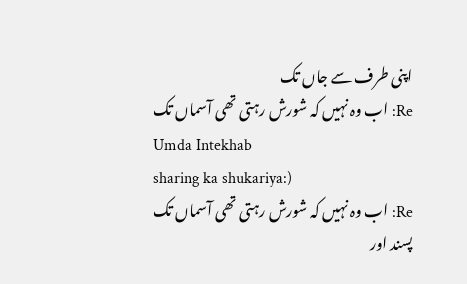اپنی طرف سے جاں تک
Re: اب وہ نہیں کہ شورش رہتی تھی آسماں تک
Umda Intekhab
sharing ka shukariya:)
Re: اب وہ نہیں کہ شورش رہتی تھی آسماں تک
پسند اور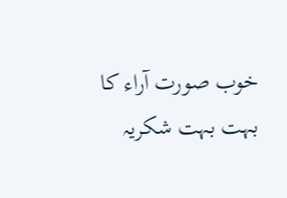خوب صورت آراء کا بہت بہت شکریہ